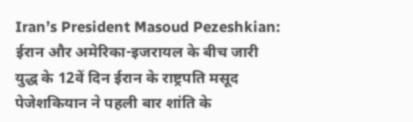Iran’s President Masoud Pezeshkian: ईरान और अमेरिका-इजरायल के बीच जारी युद्ध के 12वें दिन ईरान के राष्ट्रपति मसूद पेजेशकियान ने पहली बार शांति के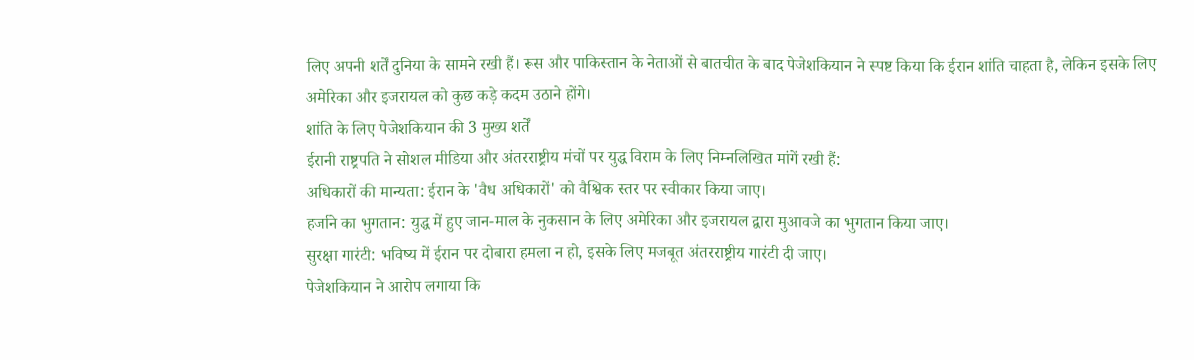लिए अपनी शर्तें दुनिया के सामने रखी हैं। रूस और पाकिस्तान के नेताओं से बातचीत के बाद पेजेशकियान ने स्पष्ट किया कि ईरान शांति चाहता है, लेकिन इसके लिए अमेरिका और इजरायल को कुछ कड़े कदम उठाने होंगे।
शांति के लिए पेजेशकियान की 3 मुख्य शर्तें
ईरानी राष्ट्रपति ने सोशल मीडिया और अंतरराष्ट्रीय मंचों पर युद्ध विराम के लिए निम्नलिखित मांगें रखी हैं:
अधिकारों की मान्यता: ईरान के 'वैध अधिकारों' को वैश्विक स्तर पर स्वीकार किया जाए।
हर्जाने का भुगतान: युद्ध में हुए जान-माल के नुकसान के लिए अमेरिका और इजरायल द्वारा मुआवजे का भुगतान किया जाए।
सुरक्षा गारंटी: भविष्य में ईरान पर दोबारा हमला न हो, इसके लिए मजबूत अंतरराष्ट्रीय गारंटी दी जाए।
पेजेशकियान ने आरोप लगाया कि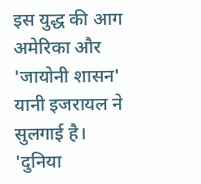इस युद्ध की आग अमेरिका और 'जायोनी शासन' यानी इजरायल ने सुलगाई है।
'दुनिया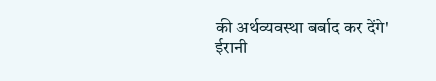की अर्थव्यवस्था बर्बाद कर देंगे'
ईरानी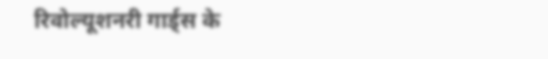रिवोल्यूशनरी गार्ड्स के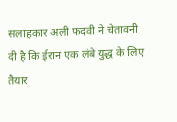सलाहकार अली फदवी ने चेतावनी दी है कि ईरान एक लंबे युद्ध के लिए तैयार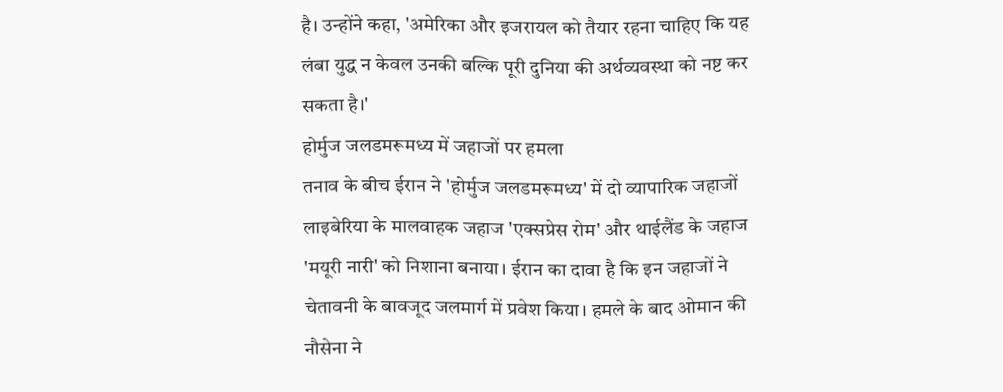है। उन्होंने कहा, 'अमेरिका और इजरायल को तैयार रहना चाहिए कि यह लंबा युद्ध न केवल उनकी बल्कि पूरी दुनिया की अर्थव्यवस्था को नष्ट कर सकता है।'
होर्मुज जलडमरूमध्य में जहाजों पर हमला
तनाव के बीच ईरान ने 'होर्मुज जलडमरूमध्य' में दो व्यापारिक जहाजों लाइबेरिया के मालवाहक जहाज 'एक्सप्रेस रोम' और थाईलैंड के जहाज 'मयूरी नारी' को निशाना बनाया। ईरान का दावा है कि इन जहाजों ने चेतावनी के बावजूद जलमार्ग में प्रवेश किया। हमले के बाद ओमान की नौसेना ने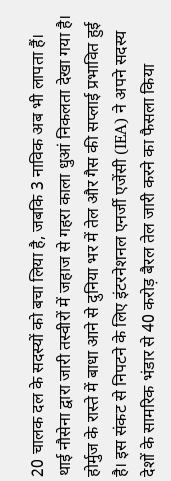20 चालक दल के सदस्यों को बचा लिया है, जबकि 3 नाविक अब भी लापता हैं। थाई नौसेना द्वारा जारी तस्वीरों में जहाज से गहरा काला धुआं निकलता देखा गया है।
होर्मुज के रास्ते में बाधा आने से दुनिया भर में तेल और गैस की सप्लाई प्रभावित हुई है। इस संकट से निपटने के लिए इंटरनेशनल एनर्जी एजेंसी (IEA) ने अपने सदस्य देशों के सामरिक भंडार से 40 करोड़ बैरल तेल जारी करने का फैसला किया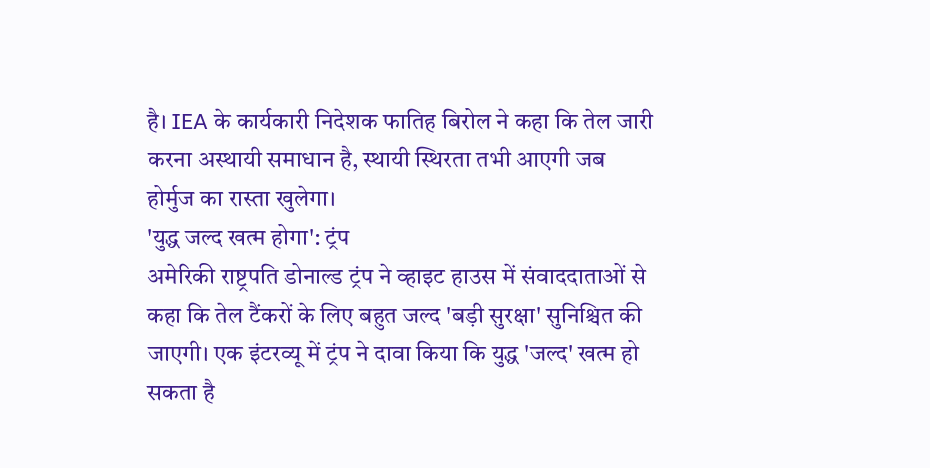है। IEA के कार्यकारी निदेशक फातिह बिरोल ने कहा कि तेल जारी करना अस्थायी समाधान है, स्थायी स्थिरता तभी आएगी जब होर्मुज का रास्ता खुलेगा।
'युद्ध जल्द खत्म होगा': ट्रंप
अमेरिकी राष्ट्रपति डोनाल्ड ट्रंप ने व्हाइट हाउस में संवाददाताओं से कहा कि तेल टैंकरों के लिए बहुत जल्द 'बड़ी सुरक्षा' सुनिश्चित की जाएगी। एक इंटरव्यू में ट्रंप ने दावा किया कि युद्ध 'जल्द' खत्म हो सकता है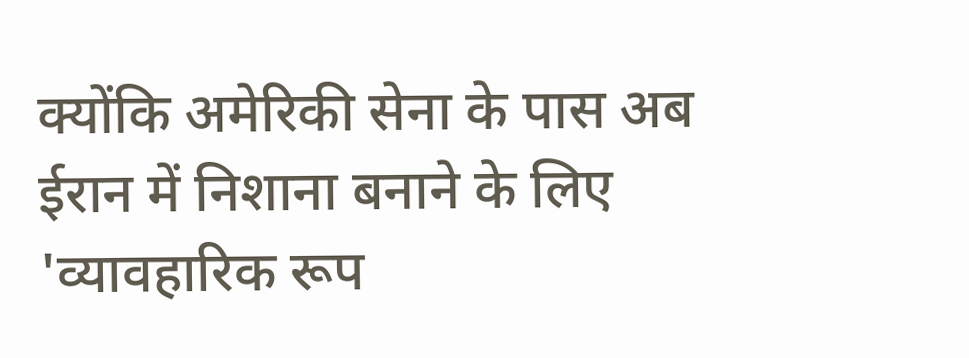क्योंकि अमेरिकी सेना के पास अब ईरान में निशाना बनाने के लिए 'व्यावहारिक रूप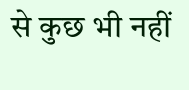से कुछ भी नहीं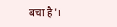बचा है'।